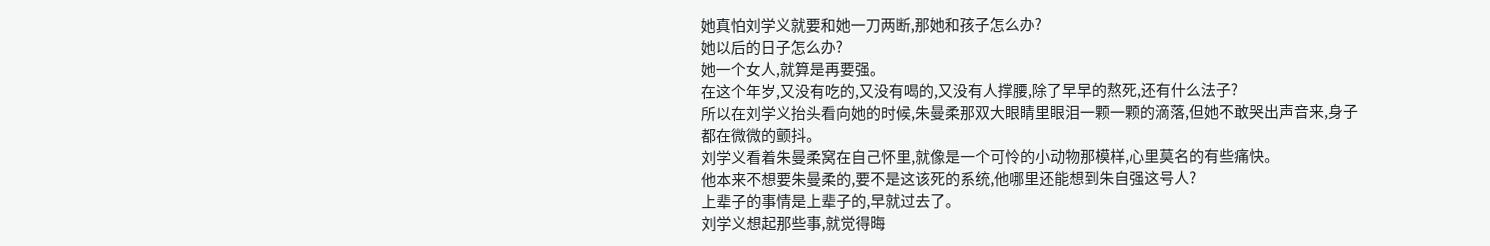她真怕刘学义就要和她一刀两断,那她和孩子怎么办?
她以后的日子怎么办?
她一个女人,就算是再要强。
在这个年岁,又没有吃的,又没有喝的,又没有人撑腰,除了早早的熬死,还有什么法子?
所以在刘学义抬头看向她的时候,朱曼柔那双大眼睛里眼泪一颗一颗的滴落,但她不敢哭出声音来,身子都在微微的颤抖。
刘学义看着朱曼柔窝在自己怀里,就像是一个可怜的小动物那模样,心里莫名的有些痛快。
他本来不想要朱曼柔的,要不是这该死的系统,他哪里还能想到朱自强这号人?
上辈子的事情是上辈子的,早就过去了。
刘学义想起那些事,就觉得晦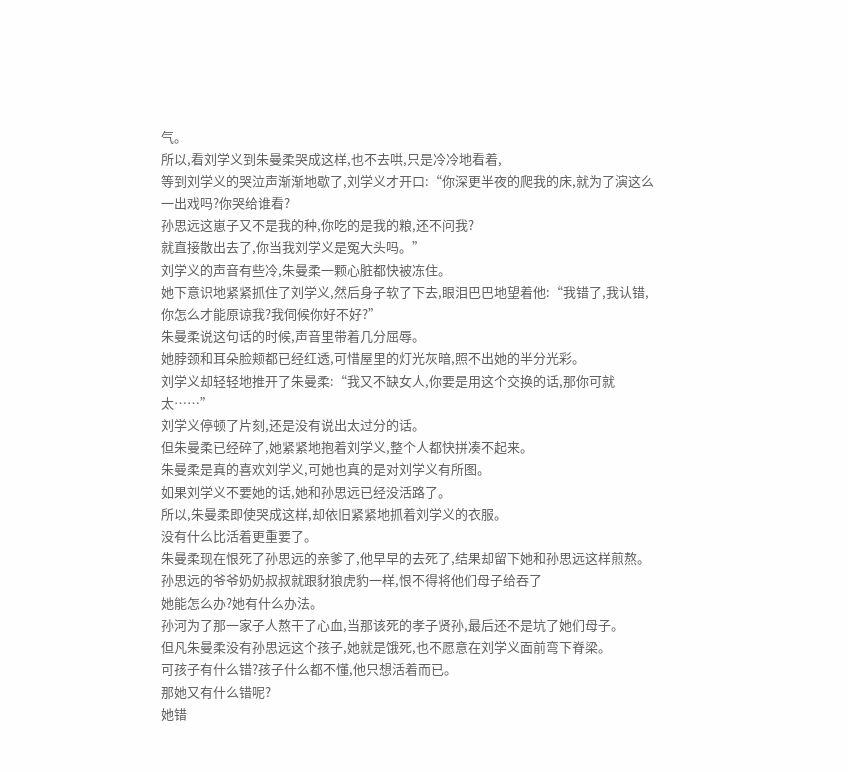气。
所以,看刘学义到朱曼柔哭成这样,也不去哄,只是冷冷地看着,
等到刘学义的哭泣声渐渐地歇了,刘学义才开口:“你深更半夜的爬我的床,就为了演这么一出戏吗?你哭给谁看?
孙思远这崽子又不是我的种,你吃的是我的粮,还不问我?
就直接散出去了,你当我刘学义是冤大头吗。”
刘学义的声音有些冷,朱曼柔一颗心脏都快被冻住。
她下意识地紧紧抓住了刘学义,然后身子软了下去,眼泪巴巴地望着他:“我错了,我认错,你怎么才能原谅我?我伺候你好不好?”
朱曼柔说这句话的时候,声音里带着几分屈辱。
她脖颈和耳朵脸颊都已经红透,可惜屋里的灯光灰暗,照不出她的半分光彩。
刘学义却轻轻地推开了朱曼柔:“我又不缺女人,你要是用这个交换的话,那你可就太……”
刘学义停顿了片刻,还是没有说出太过分的话。
但朱曼柔已经碎了,她紧紧地抱着刘学义,整个人都快拼凑不起来。
朱曼柔是真的喜欢刘学义,可她也真的是对刘学义有所图。
如果刘学义不要她的话,她和孙思远已经没活路了。
所以,朱曼柔即使哭成这样,却依旧紧紧地抓着刘学义的衣服。
没有什么比活着更重要了。
朱曼柔现在恨死了孙思远的亲爹了,他早早的去死了,结果却留下她和孙思远这样煎熬。
孙思远的爷爷奶奶叔叔就跟豺狼虎豹一样,恨不得将他们母子给吞了
她能怎么办?她有什么办法。
孙河为了那一家子人熬干了心血,当那该死的孝子贤孙,最后还不是坑了她们母子。
但凡朱曼柔没有孙思远这个孩子,她就是饿死,也不愿意在刘学义面前弯下脊梁。
可孩子有什么错?孩子什么都不懂,他只想活着而已。
那她又有什么错呢?
她错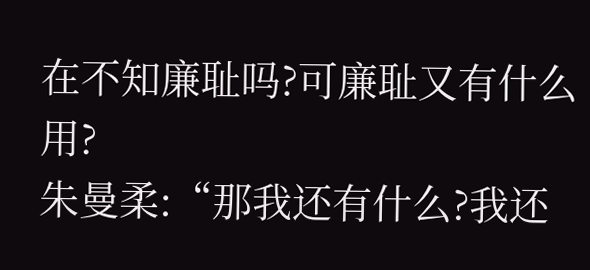在不知廉耻吗?可廉耻又有什么用?
朱曼柔:“那我还有什么?我还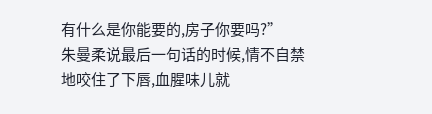有什么是你能要的,房子你要吗?”
朱曼柔说最后一句话的时候,情不自禁地咬住了下唇,血腥味儿就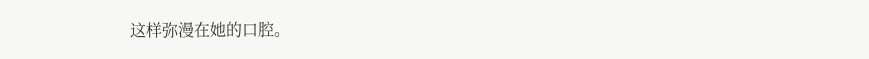这样弥漫在她的口腔。